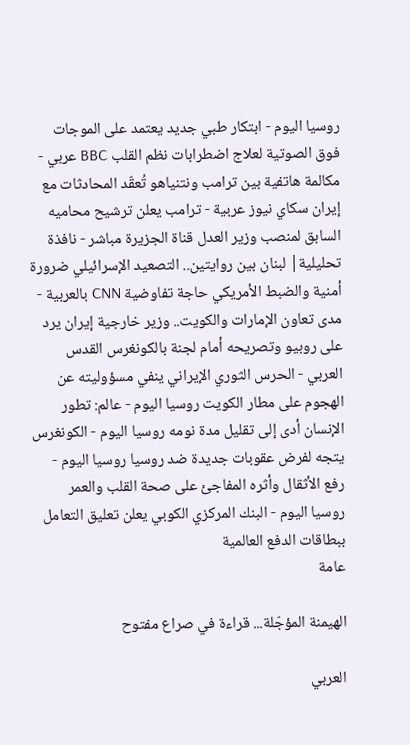روسيا اليوم - ابتكار طبي جديد يعتمد على الموجات فوق الصوتية لعلاج اضطرابات نظم القلب BBC عربي - مكالمة هاتفية بين ترامب ونتنياهو تُعقّد المحادثات مع إيران سكاي نيوز عربية - ترامب يعلن ترشيح محاميه السابق لمنصب وزير العدل قناة الجزيرة مباشر - نافذة تحليلية| لبنان بين روايتين.. التصعيد الإسرائيلي ضرورة أمنية والضبط الأمريكي حاجة تفاوضية CNN بالعربية - مدى تعاون الإمارات والكويت.. وزير خارجية إيران يرد على روبيو وتصريحه أمام لجنة بالكونغرس القدس العربي - الحرس الثوري الإيراني ينفي مسؤوليته عن الهجوم على مطار الكويت روسيا اليوم - عالم: تطور الإنسان أدى إلى تقليل مدة نومه روسيا اليوم - الكونغرس يتجه لفرض عقوبات جديدة ضد روسيا روسيا اليوم - رفع الأثقال وأثره المفاجئ على صحة القلب والعمر روسيا اليوم - البنك المركزي الكوبي يعلن تعليق التعامل ببطاقات الدفع العالمية
عامة

الهيمنة المؤجّلة... قراءة في صراع مفتوح

العربي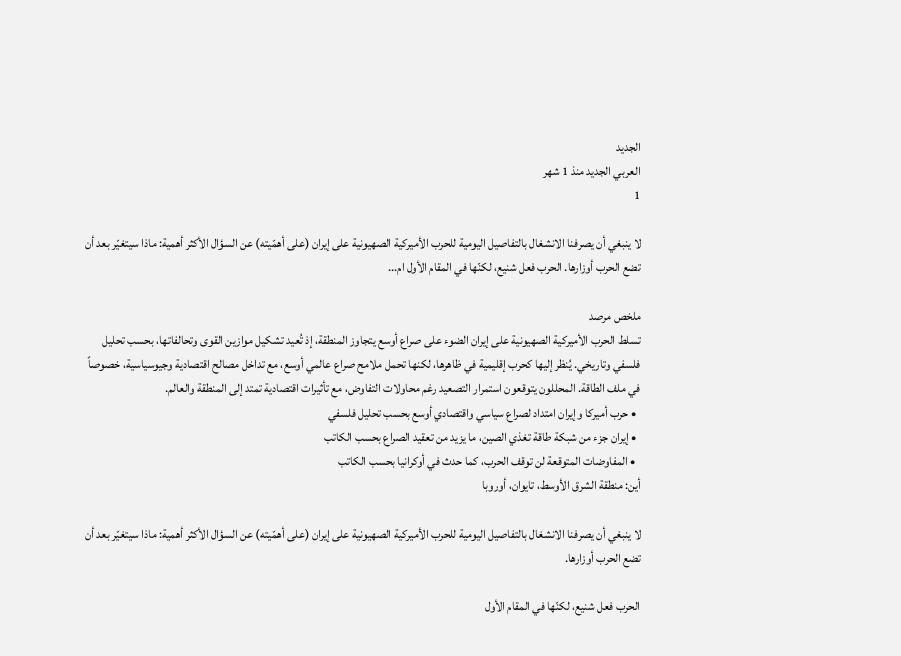الجديد
العربي الجديد منذ 1 شهر
1

لا ينبغي أن يصرفنا الانشغال بالتفاصيل اليومية للحرب الأميركية الصهيونية على إيران (على أهمّيته) عن السؤال الأكثر أهمية: ماذا سيتغيّر بعد أن تضع الحرب أوزارها. الحرب فعل شنيع، لكنّها في المقام الأول ام...

ملخص مرصد
تسلط الحرب الأميركية الصهيونية على إيران الضوء على صراع أوسع يتجاوز المنطقة، إذ تُعيد تشكيل موازين القوى وتحالفاتها، بحسب تحليل فلسفي وتاريخي. يُنظر إليها كحرب إقليمية في ظاهرها، لكنها تحمل ملامح صراع عالمي أوسع، مع تداخل مصالح اقتصادية وجيوسياسية، خصوصاً في ملف الطاقة. المحللون يتوقعون استمرار التصعيد رغم محاولات التفاوض، مع تأثيرات اقتصادية تمتد إلى المنطقة والعالم.
  • حرب أميركا وإيران امتداد لصراع سياسي واقتصادي أوسع بحسب تحليل فلسفي
  • إيران جزء من شبكة طاقة تغذي الصين، ما يزيد من تعقيد الصراع بحسب الكاتب
  • المفاوضات المتوقعة لن توقف الحرب، كما حدث في أوكرانيا بحسب الكاتب
أين: منطقة الشرق الأوسط، تايوان، أوروبا

لا ينبغي أن يصرفنا الانشغال بالتفاصيل اليومية للحرب الأميركية الصهيونية على إيران (على أهمّيته) عن السؤال الأكثر أهمية: ماذا سيتغيّر بعد أن تضع الحرب أوزارها.

الحرب فعل شنيع، لكنّها في المقام الأول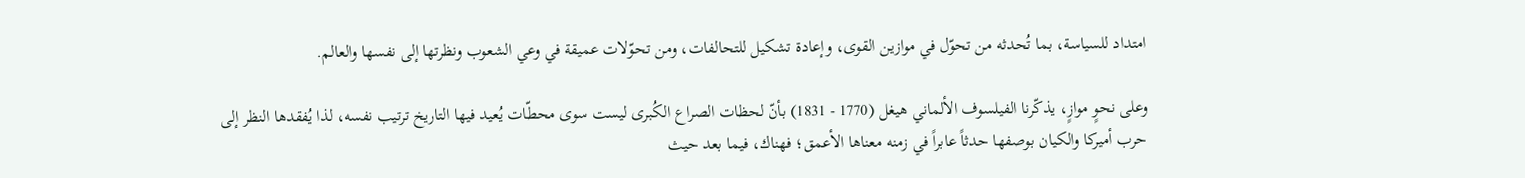امتداد للسياسة، بما تُحدثه من تحوّل في موازين القوى، وإعادة تشكيل للتحالفات، ومن تحوّلات عميقة في وعي الشعوب ونظرتها إلى نفسها والعالم.

وعلى نحوٍ موازٍ، يذكّرنا الفيلسوف الألماني هيغل (1770 - 1831) بأنّ لحظات الصراع الكُبرى ليست سوى محطّات يُعيد فيها التاريخ ترتيب نفسه، لذا يُفقدها النظر إلى حرب أميركا والكيان بوصفها حدثاً عابراً في زمنه معناها الأعمق؛ فهناك، فيما بعد حيث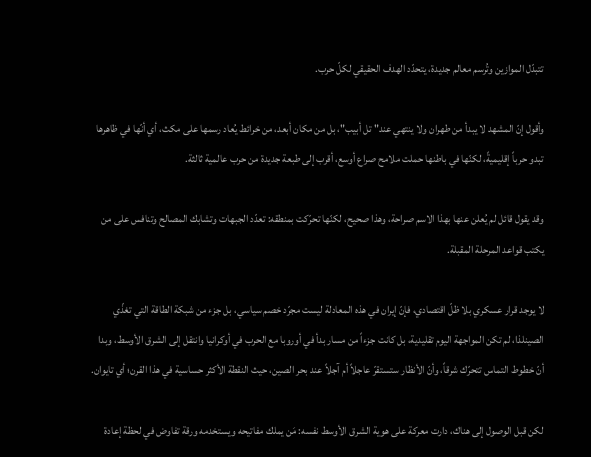تتبدّل الموازين وتُرسم معالم جديدة، يتحدّد الهدف الحقيقي لكلّ حرب.

وأقول إنّ المشهد لا يبدأ من طهران ولا ينتهي عند" تل أبيب"، بل من مكان أبعد، من خرائط يُعاد رسمها على مكث، أي أنّها في ظاهرها تبدو حرباً إقليميةً، لكنّها في باطنها حملت ملامح صراع أوسع، أقرب إلى طبعة جديدة من حرب عالمية ثالثة.

وقد يقول قائل لم يُعلن عنها بهذا الاسم صراحة، وهذا صحيح، لكنّها تحرّكت بمنطقه: تعدّد الجبهات وتشابك المصالح وتنافس على من يكتب قواعد المرحلة المقبلة.

لا يوجد قرار عسكري بلا ظلّ اقتصادي، فإنّ إيران في هذه المعادلة ليست مجرّد خصم سياسي، بل جزء من شبكة الطاقة التي تغذّي الصينلذا، لم تكن المواجهة اليوم تقليدية، بل كانت جزءاً من مسار بدأ في أوروبا مع الحرب في أوكرانيا وانتقل إلى الشرق الأوسط، وبدا أنّ خطوط التماس تتحرّك شرقاً، وأنّ الأنظار ستستقرّ عاجلاً أم آجلاً عند بحر الصين، حيث النقطة الأكثر حساسية في هذا القرن؛ أي تايوان.

لكن قبل الوصول إلى هناك، دارت معركة على هوية الشرق الأوسط نفسه: مَن يملك مفاتيحه ويستخدمه ورقة تفاوض في لحظة إعادة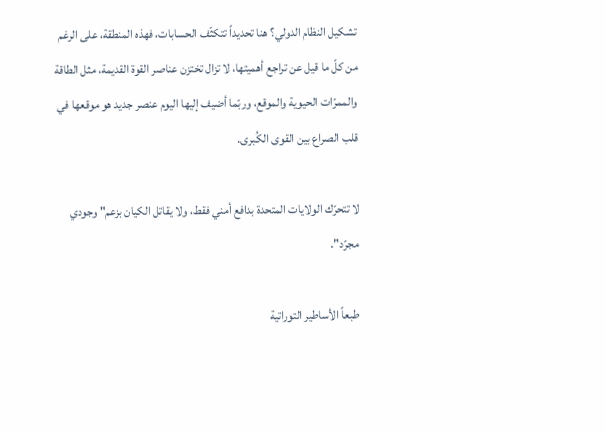تشكيل النظام الدولي؟ هنا تحديداً تتكثّف الحسابات، فهذه المنطقة، على الرغم من كلّ ما قيل عن تراجع أهميتها، لا تزال تختزن عناصر القوة القديمة، مثل الطاقة والممرّات الحيوية والموقع، وربّما أضيف إليها اليوم عنصر جديد هو موقعها في قلب الصراع بين القوى الكُبرى.

لا تتحرّك الولايات المتحدة بدافع أمني فقط، ولا يقاتل الكيان بزعم" وجودي مجرّد".

طبعاً الأساطير التوراتية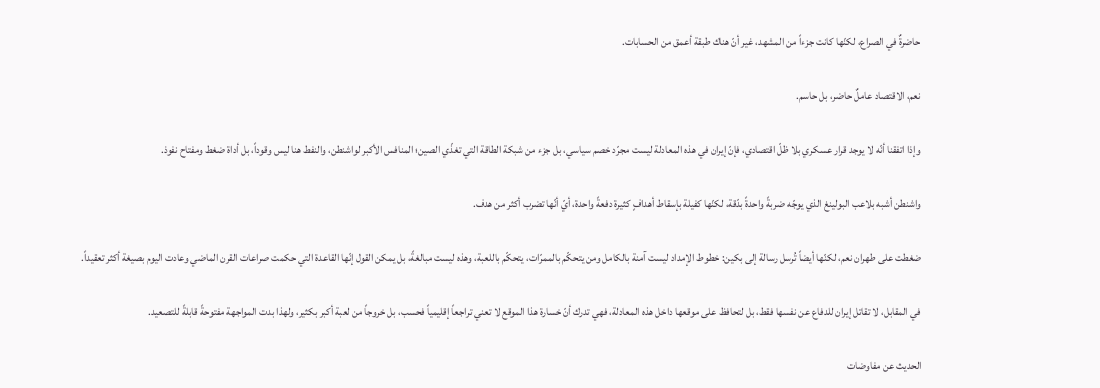حاضرةٌ في الصراع، لكنّها كانت جزءاً من المشهد، غير أنّ هناك طبقة أعمق من الحسابات.

نعم، الاقتصاد عاملٌ حاضر، بل حاسم.

وإذا اتفقنا أنّه لا يوجد قرار عسكري بلا ظلّ اقتصادي، فإنّ إيران في هذه المعادلة ليست مجرّد خصم سياسي، بل جزء من شبكة الطاقة التي تغذّي الصين؛ المنافس الأكبر لواشنطن، والنفط هنا ليس وقوداً، بل أداة ضغط ومفتاح نفوذ.

واشنطن أشبه بلاعب البولينغ الذي يوجّه ضربةً واحدةً بدّقة، لكنّها كفيلة بإسقاط أهدافٍ كثيرة دفعةً واحدة، أيّ أنّها تضرب أكثر من هدف.

ضغطت على طهران نعم، لكنّها أيضاً تُرسل رسالة إلى بكين: خطوط الإمداد ليست آمنة بالكامل ومن يتحكّم بالممرّات، يتحكّم باللعبة، وهذه ليست مبالغةً، بل يمكن القول إنّها القاعدة التي حكمت صراعات القرن الماضي وعادت اليوم بصيغة أكثر تعقيداً.

في المقابل، لا تقاتل إيران للدفاع عن نفسها فقط، بل لتحافظ على موقعها داخل هذه المعادلة، فهي تدرك أنّ خسارة هذا الموقع لا تعني تراجعاً إقليمياً فحسب، بل خروجاً من لعبة أكبر بكثير، ولهذا بدت المواجهة مفتوحةً قابلةً للتصعيد.

الحديث عن مفاوضات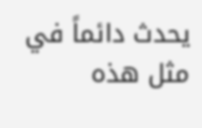يحدث دائماً في مثل هذه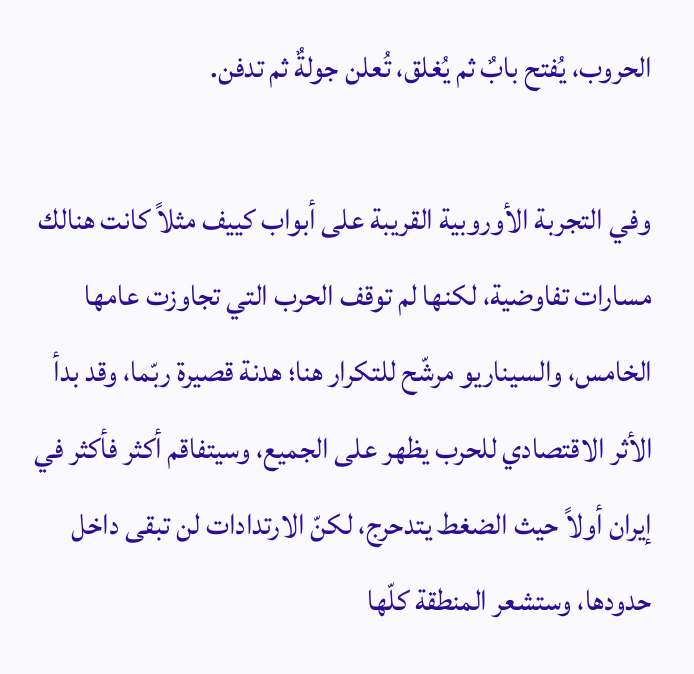الحروب، يُفتح بابٌ ثم يُغلق، تُعلن جولةٌ ثم تدفن.

وفي التجربة الأوروبية القريبة على أبواب كييف مثلاً كانت هنالك مسارات تفاوضية، لكنها لم توقف الحرب التي تجاوزت عامها الخامس، والسيناريو مرشّح للتكرار هنا؛ هدنة قصيرة ربّما، وقد بدأ الأثر الاقتصادي للحرب يظهر على الجميع، وسيتفاقم أكثر فأكثر في إيران أولاً حيث الضغط يتدحرج، لكنّ الارتدادات لن تبقى داخل حدودها، وستشعر المنطقة كلّها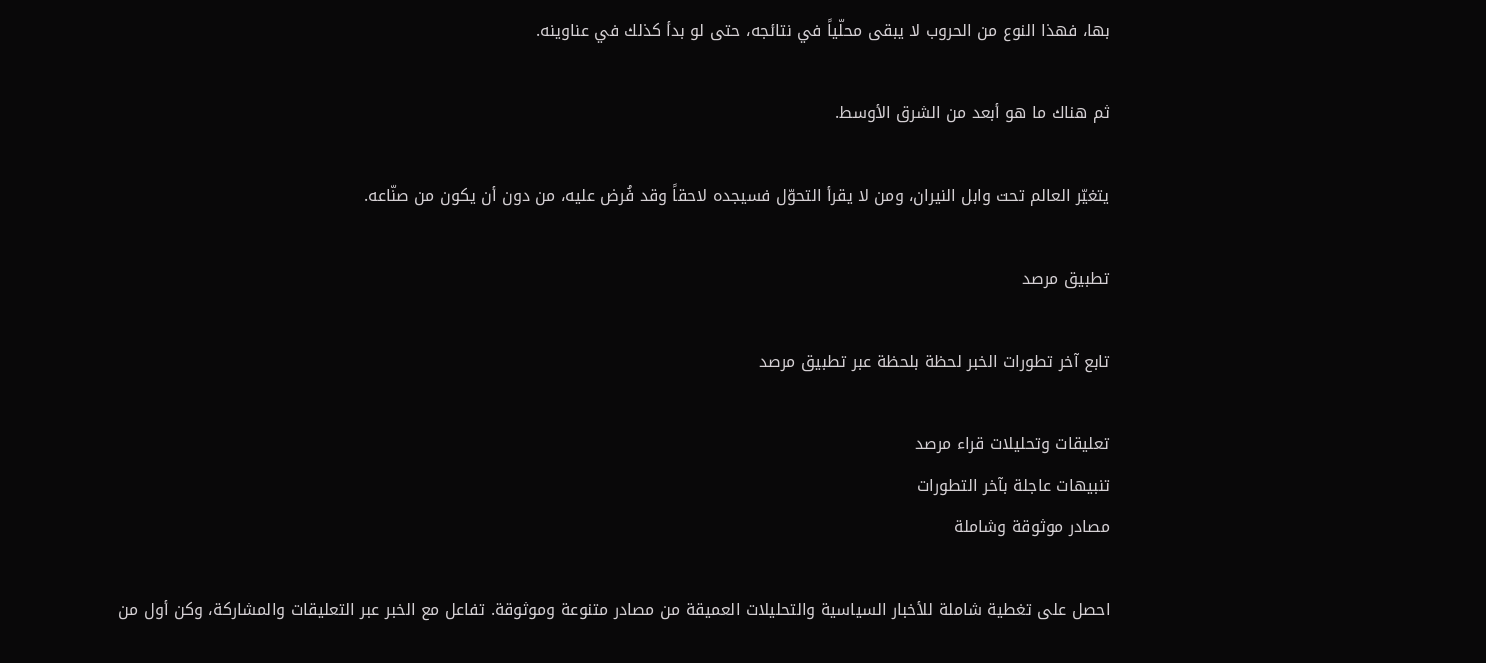بها، فهذا النوع من الحروب لا يبقى محلّياً في نتائجه، حتى لو بدأ كذلك في عناوينه.

ثم هناك ما هو أبعد من الشرق الأوسط.

يتغيّر العالم تحت وابل النيران، ومن لا يقرأ التحوّل فسيجده لاحقاً وقد فُرض عليه، من دون أن يكون من صنّاعه.

تطبيق مرصد

تابع آخر تطورات الخبر لحظة بلحظة عبر تطبيق مرصد

تعليقات وتحليلات قراء مرصد
تنبيهات عاجلة بآخر التطورات
مصادر موثوقة وشاملة

احصل على تغطية شاملة للأخبار السياسية والتحليلات العميقة من مصادر متنوعة وموثوقة. تفاعل مع الخبر عبر التعليقات والمشاركة، وكن أول من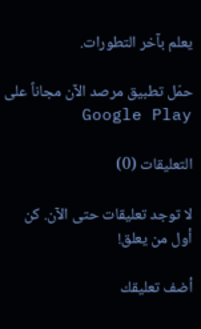يعلم بآخر التطورات.

حمّل تطبيق مرصد الآن مجاناً على Google Play

التعليقات (0)

لا توجد تعليقات حتى الآن. كن أول من يعلق!

أضف تعليقك